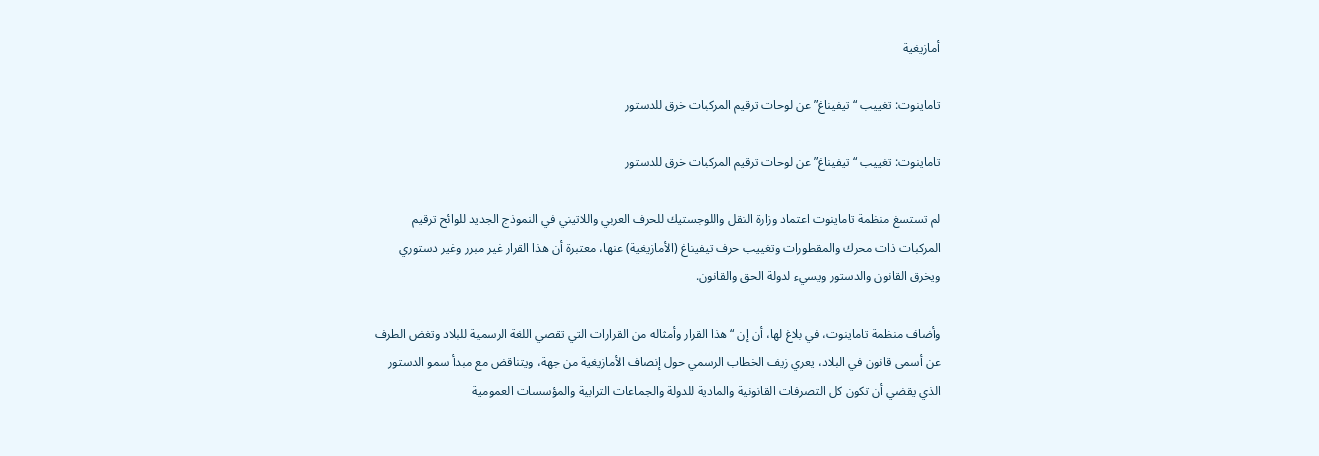أمازيغية

تاماينوت: تغييب “تيفيناغ” عن لوحات ترقيم المركبات خرق للدستور

تاماينوت: تغييب “تيفيناغ” عن لوحات ترقيم المركبات خرق للدستور

لم تستسغ منظمة تاماينوت اعتماد وزارة النقل واللوجستيك للحرف العربي واللاتيني في النموذج الجديد للوائح ترقيم المركبات ذات محرك والمقطورات وتغييب حرف تيفيناغ (الأمازيغية) عنها، معتبرة أن هذا القرار غير مبرر وغير دستوري ويخرق القانون والدستور ويسيء لدولة الحق والقانون.

وأضاف منظمة تاماينوت، في بلاغ لها، أن إن “هذا القرار وأمثاله من القرارات التي تقصي اللغة الرسمية للبلاد وتغض الطرف عن أسمى قانون في البلاد، يعري زيف الخطاب الرسمي حول إنصاف الأمازيغية من جهة، ويتناقض مع مبدأ سمو الدستور الذي يقضي أن تكون كل التصرفات القانونية والمادية للدولة والجماعات الترابية والمؤسسات العمومية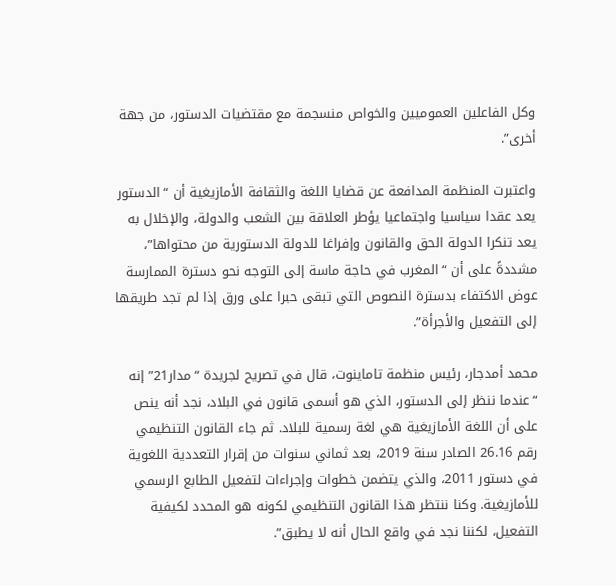وكل الفاعلين العموميين والخواص منسجمة مع مقتضيات الدستور، من جهة أخرى”.

واعتبرت المنظمة المدافعة عن قضايا اللغة والثقافة الأمازيغية أن “الدستور يعد عقدا سياسيا واجتماعيا يؤطر العلاقة بين الشعب والدولة، والإخلال به يعد تنكرا الدولة الحق والقانون وإفراغا للدولة الدستورية من محتواها”، مشددةً على أن “المغرب في حاجة ماسة إلى التوجه نحو دسترة الممارسة عوض الاكتفاء بدسترة النصوص التي تبقى حبرا على ورق إذا لم تجد طريقها إلى التفعيل والأجرأة”.

محمد أمدجار، رئيس منظمة تاماينوت، قال في تصريح لجريدة “مدار21” إنه “عندما ننظر إلى الدستور، الذي هو أسمى قانون في البلاد، نجد أنه ينص على أن اللغة الأمازيغية هي لغة رسمية للبلاد. ثم جاء القانون التنظيمي رقم 26.16 الصادر سنة 2019، بعد ثماني سنوات من إقرار التعددية اللغوية في دستور 2011، والذي يتضمن خطوات وإجراءات لتفعيل الطابع الرسمي للأمازيغية. وكنا ننتظر هذا القانون التنظيمي لكونه هو المحدد لكيفية التفعيل، لكننا نجد في واقع الحال أنه لا يطبق”.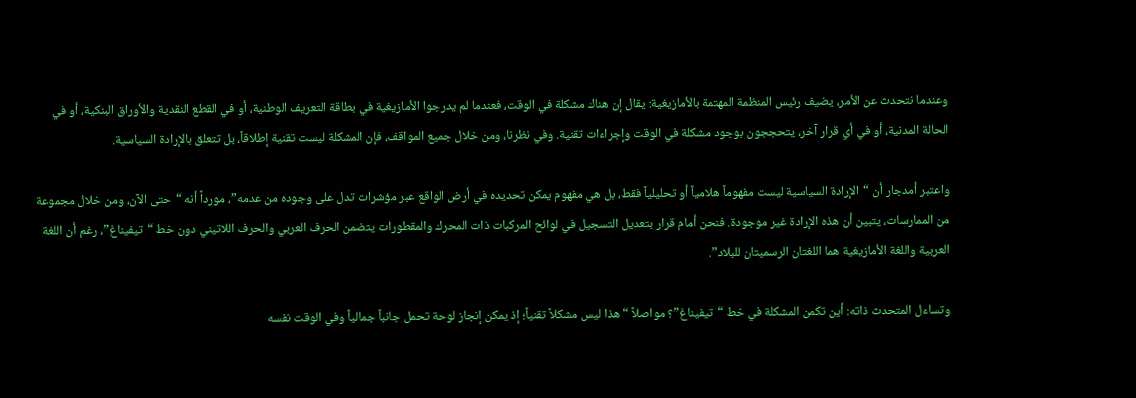وعندما نتحدث عن الأمر، يضيف رئيس المنظمة المهتمة بالأمازيغية: يقال إن هناك مشكلة في الوقت، فعندما لم يدرجوا الأمازيغية في بطاقة التعريف الوطنية، أو في القطع النقدية والأوراق البنكية، أو في الحالة المدنية، أو في أي قرار آخر، يتحججون بوجود مشكلة في الوقت وإجراءات تقنية. وفي نظرنا، ومن خلال جميع المواقف، فإن المشكلة ليست تقنية إطلاقاً، بل تتعلق بالإرادة السياسية.

واعتبر أمدجار أن “الإرادة السياسية ليست مفهوماً هلامياً أو تحليلياً فقط، بل هي مفهوم يمكن تحديده في أرض الواقع عبر مؤشرات تدل على وجوده من عدمه”، مورداً أنه “حتى الآن، ومن خلال مجموعة من الممارسات، يتبين أن هذه الإرادة غير موجودة. فنحن أمام قرار بتعديل التسجيل في لوائح المركبات ذات المحرك والمقطورات يتضمن الحرف العربي والحرف اللاتيني دون خط “تيفيناغ”، رغم أن اللغة العربية واللغة الأمازيغية هما اللغتان الرسميتان للبلاد”.

وتساءل المتحدث ذاته: أين تكمن المشكلة في خط “تيفيناغ”؟ مواصلاً “هذا ليس مشكلاً تقنياً؛ إذ يمكن إنجاز لوحة تحمل جانباً جمالياً وفي الوقت نفسه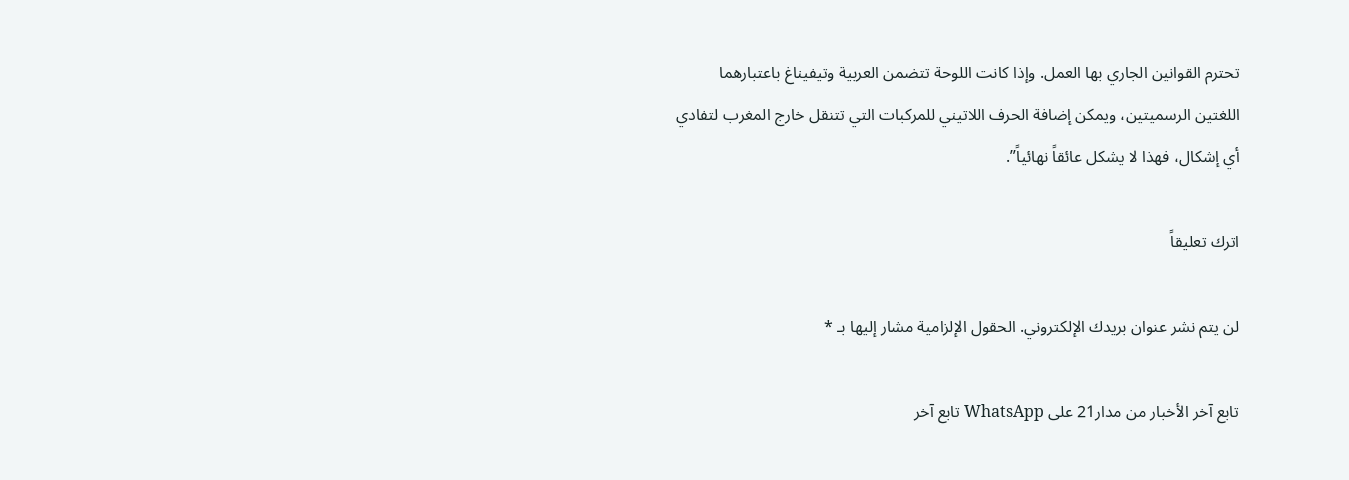تحترم القوانين الجاري بها العمل. وإذا كانت اللوحة تتضمن العربية وتيفيناغ باعتبارهما اللغتين الرسميتين، ويمكن إضافة الحرف اللاتيني للمركبات التي تتنقل خارج المغرب لتفادي أي إشكال، فهذا لا يشكل عائقاً نهائياً”.

اترك تعليقاً

لن يتم نشر عنوان بريدك الإلكتروني. الحقول الإلزامية مشار إليها بـ *

تابع آخر الأخبار من مدار21 على WhatsApp تابع آخر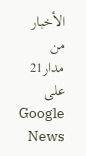الأخبار من مدار21 على Google News